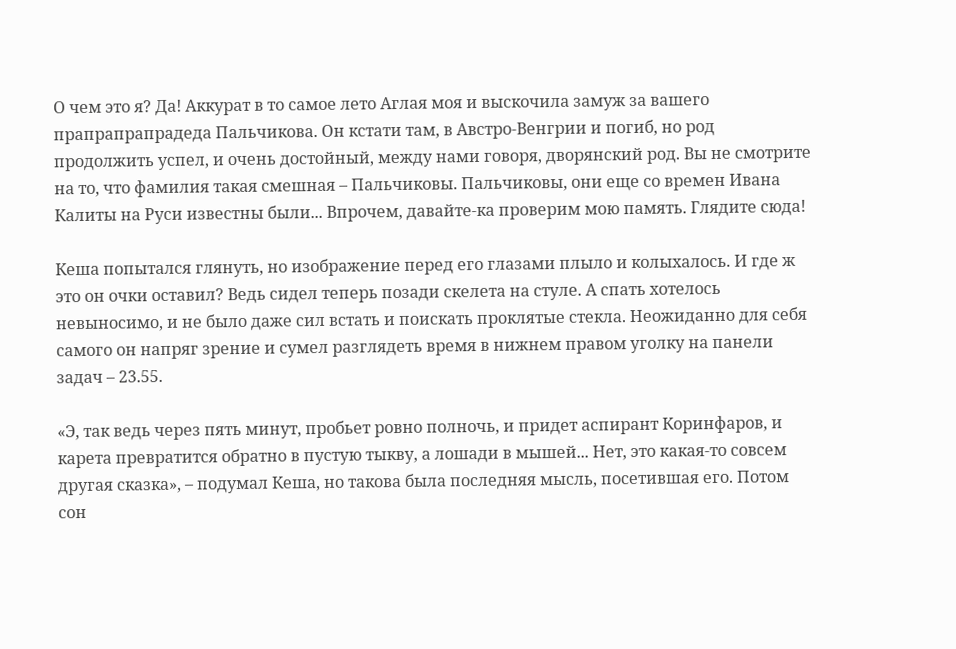О чем это я? Да! Аккурат в то самое лето Аглая моя и выскочила замуж за вашего прапрапрапрадеда Пальчикова. Он кстати там, в Австро-Венгрии и погиб, но род продолжить успел, и очень достойный, между нами говоря, дворянский род. Вы не смотрите на то, что фамилия такая смешная – Пальчиковы. Пальчиковы, они еще со времен Ивана Калиты на Руси известны были... Впрочем, давайте-ка проверим мою память. Глядите сюда!

Кеша попытался глянуть, но изображение перед его глазами плыло и колыхалось. И где ж это он очки оставил? Ведь сидел теперь позади скелета на стуле. А спать хотелось невыносимо, и не было даже сил встать и поискать проклятые стекла. Неожиданно для себя самого он напряг зрение и сумел разглядеть время в нижнем правом уголку на панели задач – 23.55.

«Э, так ведь через пять минут, пробьет ровно полночь, и придет аспирант Коринфаров, и карета превратится обратно в пустую тыкву, а лошади в мышей... Нет, это какая-то совсем другая сказка», – подумал Кеша, но такова была последняя мысль, посетившая его. Потом сон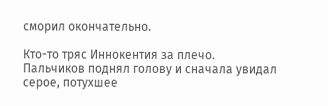сморил окончательно.

Кто-то тряс Иннокентия за плечо. Пальчиков поднял голову и сначала увидал серое, потухшее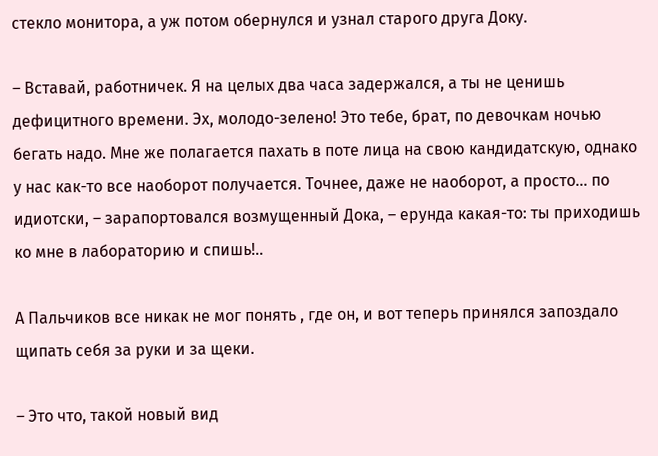стекло монитора, а уж потом обернулся и узнал старого друга Доку.

– Вставай, работничек. Я на целых два часа задержался, а ты не ценишь дефицитного времени. Эх, молодо-зелено! Это тебе, брат, по девочкам ночью бегать надо. Мне же полагается пахать в поте лица на свою кандидатскую, однако у нас как-то все наоборот получается. Точнее, даже не наоборот, а просто... по идиотски, – зарапортовался возмущенный Дока, – ерунда какая-то: ты приходишь ко мне в лабораторию и спишь!..

А Пальчиков все никак не мог понять , где он, и вот теперь принялся запоздало щипать себя за руки и за щеки.

– Это что, такой новый вид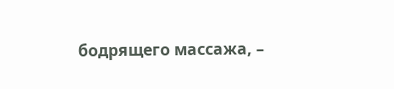бодрящего массажа, –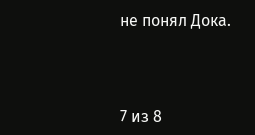не понял Дока.



7 из 8